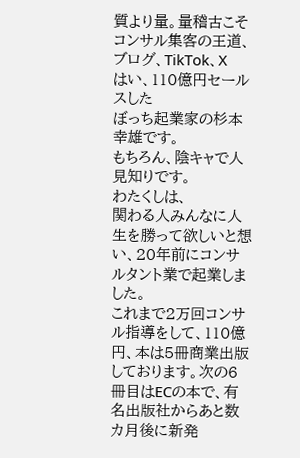質より量。量稽古こそコンサル集客の王道、ブログ、TikTok、X
はい、110億円セールスした
ぼっち起業家の杉本幸雄です。
もちろん、陰キャで人見知りです。
わたくしは、
関わる人みんなに人生を勝って欲しいと想い、20年前にコンサルタント業で起業しました。
これまで2万回コンサル指導をして、110億円、本は5冊商業出版しております。次の6冊目はECの本で、有名出版社からあと数カ月後に新発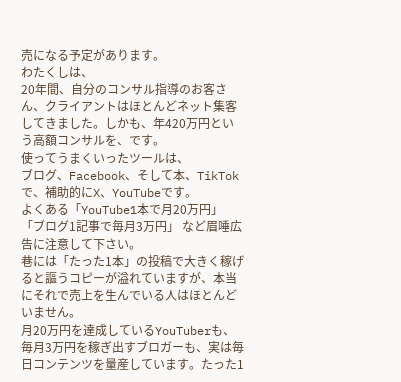売になる予定があります。
わたくしは、
20年間、自分のコンサル指導のお客さん、クライアントはほとんどネット集客してきました。しかも、年420万円という高額コンサルを、です。
使ってうまくいったツールは、
ブログ、Facebook、そして本、TikTokで、補助的にX、YouTubeです。
よくある「YouTube1本で月20万円」「ブログ1記事で毎月3万円」 など眉唾広告に注意して下さい。
巷には「たった1本」の投稿で大きく稼げると謳うコピーが溢れていますが、本当にそれで売上を生んでいる人はほとんどいません。
月20万円を達成しているYouTuberも、毎月3万円を稼ぎ出すブロガーも、実は毎日コンテンツを量産しています。たった1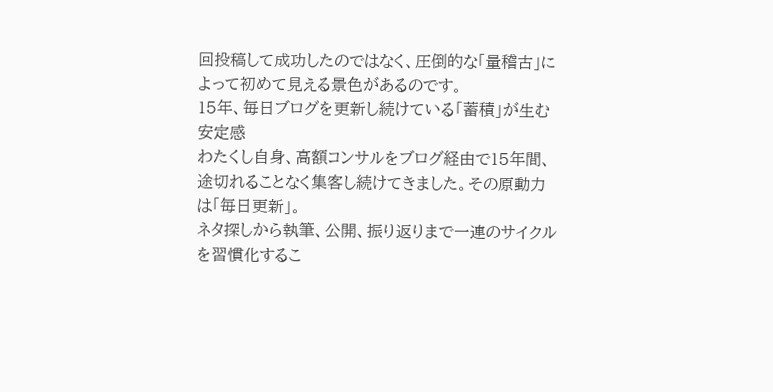回投稿して成功したのではなく、圧倒的な「量稽古」によって初めて見える景色があるのです。
15年、毎日ブログを更新し続けている「蓄積」が生む安定感
わたくし自身、高額コンサルをブログ経由で15年間、途切れることなく集客し続けてきました。その原動力は「毎日更新」。
ネタ探しから執筆、公開、振り返りまで一連のサイクルを習慣化するこ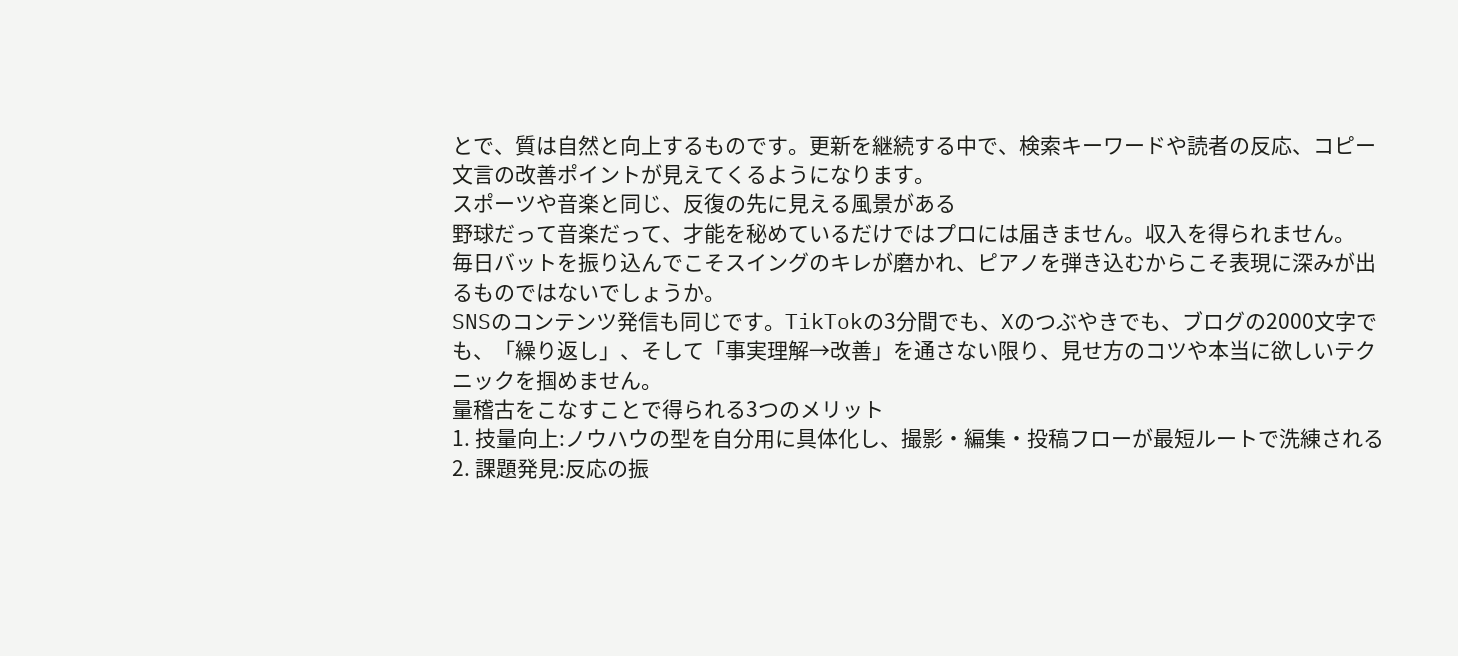とで、質は自然と向上するものです。更新を継続する中で、検索キーワードや読者の反応、コピー文言の改善ポイントが見えてくるようになります。
スポーツや音楽と同じ、反復の先に見える風景がある
野球だって音楽だって、才能を秘めているだけではプロには届きません。収入を得られません。
毎日バットを振り込んでこそスイングのキレが磨かれ、ピアノを弾き込むからこそ表現に深みが出るものではないでしょうか。
SNSのコンテンツ発信も同じです。TikTokの3分間でも、Xのつぶやきでも、ブログの2000文字でも、「繰り返し」、そして「事実理解→改善」を通さない限り、見せ方のコツや本当に欲しいテクニックを掴めません。
量稽古をこなすことで得られる3つのメリット
1. 技量向上:ノウハウの型を自分用に具体化し、撮影・編集・投稿フローが最短ルートで洗練される
2. 課題発見:反応の振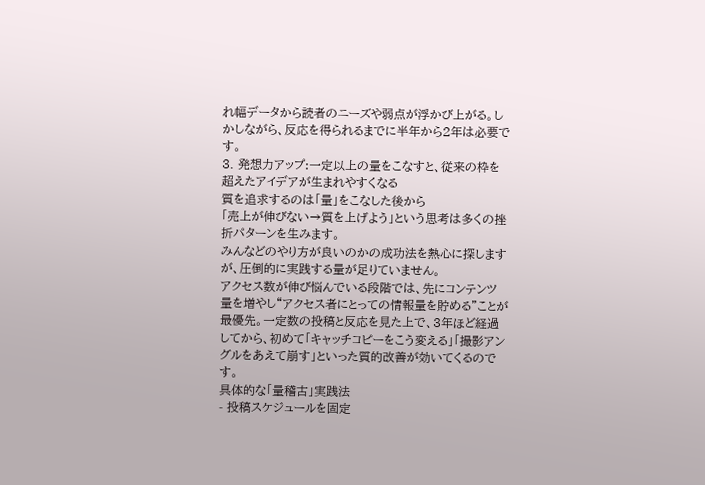れ幅データから読者のニーズや弱点が浮かび上がる。しかしながら、反応を得られるまでに半年から2年は必要です。
3. 発想力アップ:一定以上の量をこなすと、従来の枠を超えたアイデアが生まれやすくなる
質を追求するのは「量」をこなした後から
「売上が伸びない→質を上げよう」という思考は多くの挫折パターンを生みます。
みんなどのやり方が良いのかの成功法を熱心に探しますが、圧倒的に実践する量が足りていません。
アクセス数が伸び悩んでいる段階では、先にコンテンツ量を増やし“アクセス者にとっての情報量を貯める”ことが最優先。一定数の投稿と反応を見た上で、3年ほど経過してから、初めて「キャッチコピーをこう変える」「撮影アングルをあえて崩す」といった質的改善が効いてくるのです。
具体的な「量稽古」実践法
- 投稿スケジュールを固定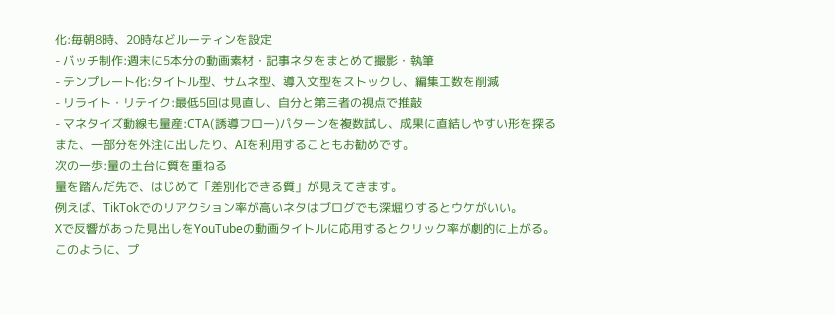化:毎朝8時、20時などルーティンを設定
- バッチ制作:週末に5本分の動画素材・記事ネタをまとめて撮影・執筆
- テンプレート化:タイトル型、サムネ型、導入文型をストックし、編集工数を削減
- リライト・リテイク:最低5回は見直し、自分と第三者の視点で推敲
- マネタイズ動線も量産:CTA(誘導フロー)パターンを複数試し、成果に直結しやすい形を探る
また、一部分を外注に出したり、AIを利用することもお勧めです。
次の一歩:量の土台に質を重ねる
量を踏んだ先で、はじめて「差別化できる質」が見えてきます。
例えば、TikTokでのリアクション率が高いネタはブログでも深堀りするとウケがいい。
Xで反響があった見出しをYouTubeの動画タイトルに応用するとクリック率が劇的に上がる。
このように、プ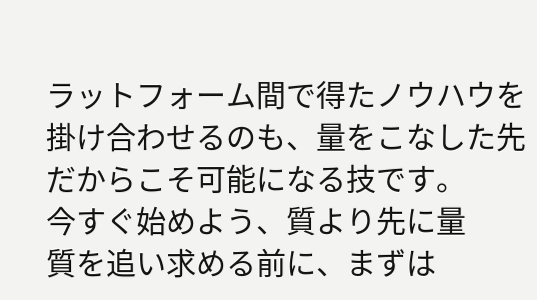ラットフォーム間で得たノウハウを掛け合わせるのも、量をこなした先だからこそ可能になる技です。
今すぐ始めよう、質より先に量
質を追い求める前に、まずは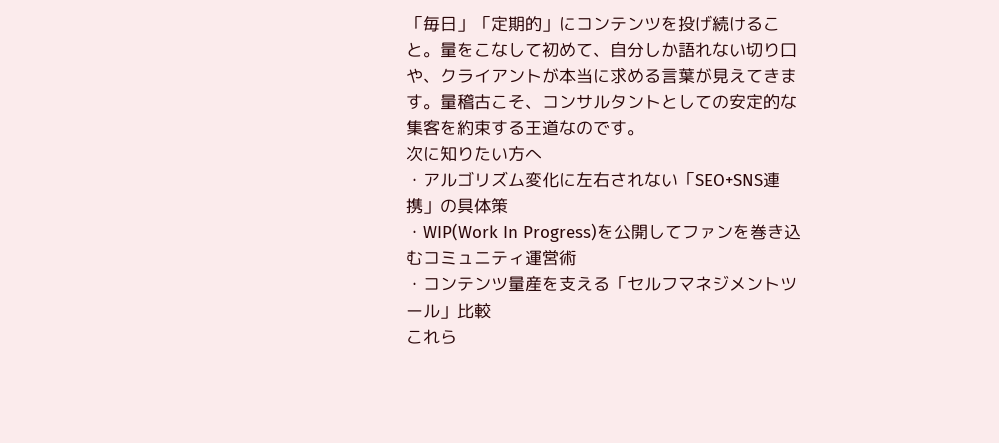「毎日」「定期的」にコンテンツを投げ続けること。量をこなして初めて、自分しか語れない切り口や、クライアントが本当に求める言葉が見えてきます。量稽古こそ、コンサルタントとしての安定的な集客を約束する王道なのです。
次に知りたい方へ
・アルゴリズム変化に左右されない「SEO+SNS連携」の具体策
・WIP(Work In Progress)を公開してファンを巻き込むコミュニティ運営術
・コンテンツ量産を支える「セルフマネジメントツール」比較
これら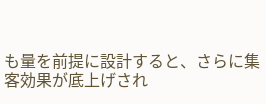も量を前提に設計すると、さらに集客効果が底上げされ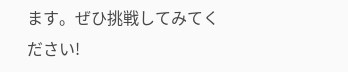ます。ぜひ挑戦してみてください!